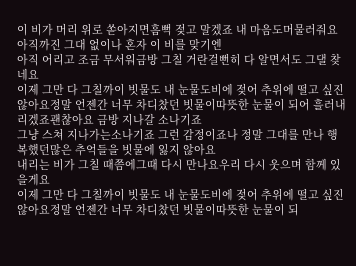이 비가 머리 위로 쏟아지면흠뻑 젖고 말겠죠 내 마음도머물러줘요 아직까진 그대 없이나 혼자 이 비를 맞기엔
아직 어리고 조금 무서워금방 그칠 거란걸뻔히 다 알면서도 그댈 찾네요
이제 그만 다 그칠까이 빗물도 내 눈물도비에 젖어 추위에 떨고 싶진 않아요정말 언젠간 너무 차디찼던 빗물이따뜻한 눈물이 되어 흘러내리겠죠괜찮아요 금방 지나갈 소나기죠
그냥 스쳐 지나가는소나기죠 그런 감정이죠나 정말 그대를 만나 행복했던많은 추억들을 빗물에 잃지 않아요
내리는 비가 그칠 때쯤에그때 다시 만나요우리 다시 웃으며 함께 있을게요
이제 그만 다 그칠까이 빗물도 내 눈물도비에 젖어 추위에 떨고 싶진 않아요정말 언젠간 너무 차디찼던 빗물이따뜻한 눈물이 되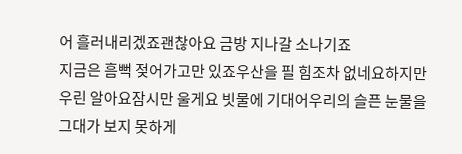어 흘러내리겠죠괜찮아요 금방 지나갈 소나기죠
지금은 흠뻑 젖어가고만 있죠우산을 필 힘조차 없네요하지만 우린 알아요잠시만 울게요 빗물에 기대어우리의 슬픈 눈물을 그대가 보지 못하게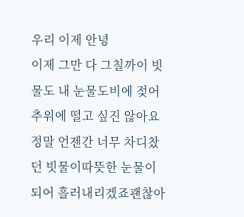우리 이제 안녕
이제 그만 다 그칠까이 빗물도 내 눈물도비에 젖어 추위에 떨고 싶진 않아요정말 언젠간 너무 차디찼던 빗물이따뜻한 눈물이 되어 흘러내리겠죠괜찮아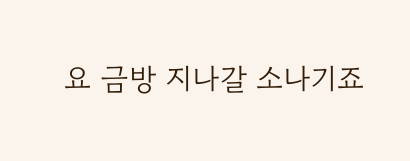요 금방 지나갈 소나기죠